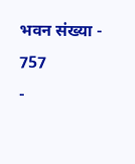भवन संख्या - 757
-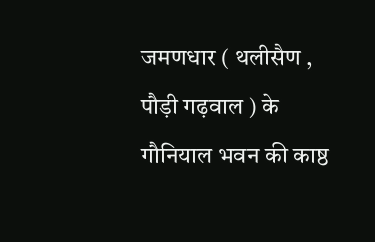जमणधार ( थलीसैण , पौड़ी गढ़वाल ) के गौनियाल भवन की काष्ठ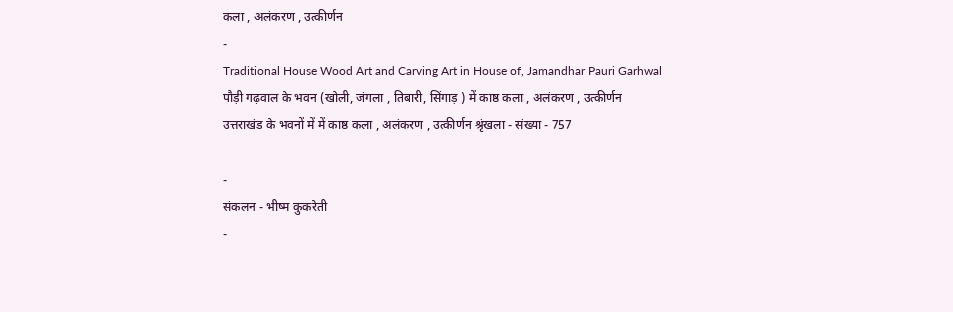कला , अलंकरण , उत्कीर्णन
-
Traditional House Wood Art and Carving Art in House of, Jamandhar Pauri Garhwal
पौड़ी गढ़वाल के भवन (खोली, जंगला , तिबारी, सिंगाड़ ) में काष्ठ कला , अलंकरण , उत्कीर्णन
उत्तराखंड के भवनों में में काष्ठ कला , अलंकरण , उत्कीर्णन श्रृंखला - संख्या - 757

-
संकलन - भीष्म कुकरेती
-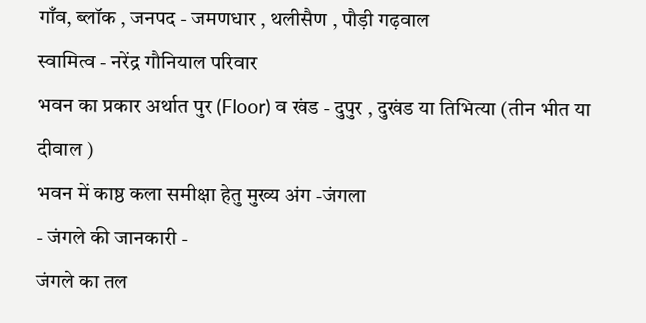गाँव, ब्लॉक , जनपद - जमणधार , थलीसैण , पौड़ी गढ़वाल
स्वामित्व - नरेंद्र गौनियाल परिवार
भवन का प्रकार अर्थात पुर (Floor) व खंड - दुपुर , दुखंड या तिभित्या (तीन भीत या दीवाल )
भवन में काष्ठ कला समीक्षा हेतु मुख्य अंग -जंगला
- जंगले की जानकारी -
जंगले का तल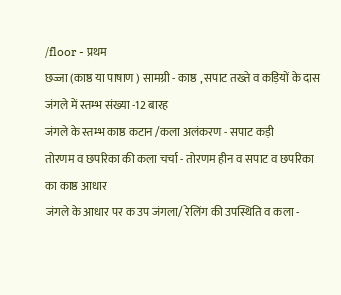/floor - प्रथम
छज्जा (काष्ठ या पाषाण ) सामग्री - काष्ठ , सपाट तख्ते व कड़ियों के दास
जंगले में स्तम्भ संख्या -12 बारह
जंगले के स्तम्भ काष्ठ कटान /कला अलंकरण - सपाट कड़ी
तोरणम व छपरिका की कला चर्चा - तोरणम हीन व सपाट व छपरिका का काष्ठ आधार
जंगले के आधार पर क उप जंगला/ रेलिंग की उपस्थिति व कला -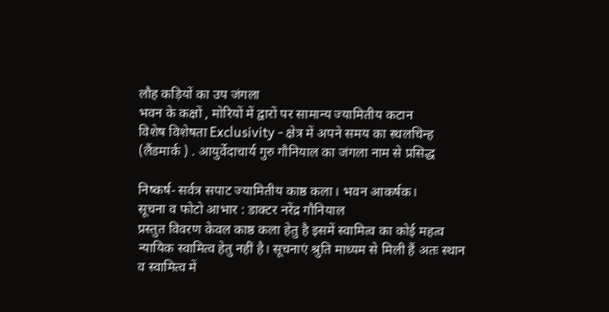लौह कड़ियों का उप जंगला
भवन के कक्षों , मोरियों में द्वारों पर सामान्य ज्यामितीय कटान
विशेष विशेषता Exclusivity - क्षेत्र में अपने समय का स्थलचिन्ह (लैंडमार्क ) . आयुर्वेदाचार्य गुरु गौनियाल का जंगला नाम से प्रसिद्ध

निष्कर्ष- सर्वत्र सपाट ज्यामितीय काष्ठ कला। भवन आकर्षक।
सूचना व फोटो आभार : डाक्टर नरेंद्र गौनियाल
प्रस्तुत विवरण केवल काष्ठ कला हेतु है इसमें स्वामित्व का कोई महत्व न्यायिक स्वामित्व हेतु नहीं है। सूचनाएं श्रुति माध्यम से मिली हैं अतः स्थान व स्वामित्व में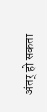अंतर् हो सकता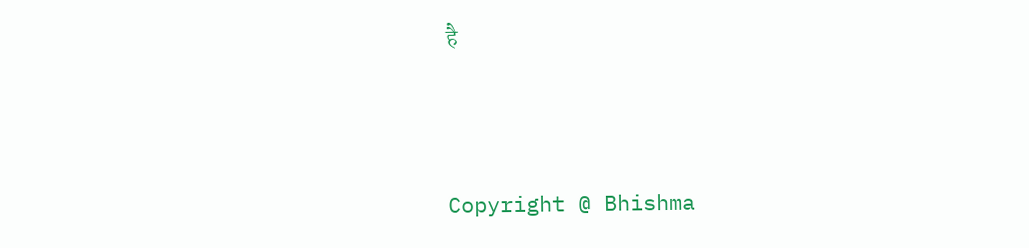है




Copyright @ Bhishma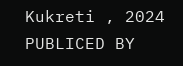Kukreti , 2024
PUBLICED BY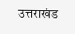उत्तराखंड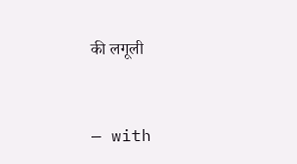की लगूली


— with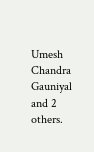Umesh Chandra Gauniyal and 2 others.